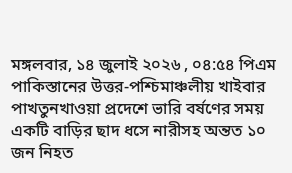মঙ্গলবার, ১৪ জুলাই ২০২৬ , ০৪:৫৪ পিএম
পাকিস্তানের উত্তর-পশ্চিমাঞ্চলীয় খাইবার পাখতুনখাওয়া প্রদেশে ভারি বর্ষণের সময় একটি বাড়ির ছাদ ধসে নারীসহ অন্তত ১০ জন নিহত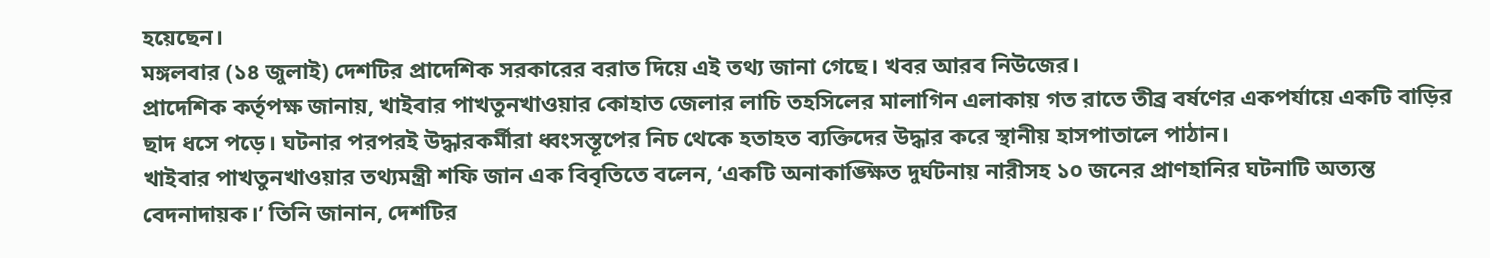হয়েছেন।
মঙ্গলবার (১৪ জুলাই) দেশটির প্রাদেশিক সরকারের বরাত দিয়ে এই তথ্য জানা গেছে। খবর আরব নিউজের।
প্রাদেশিক কর্তৃপক্ষ জানায়, খাইবার পাখতুনখাওয়ার কোহাত জেলার লাচি তহসিলের মালাগিন এলাকায় গত রাতে তীব্র বর্ষণের একপর্যায়ে একটি বাড়ির ছাদ ধসে পড়ে। ঘটনার পরপরই উদ্ধারকর্মীরা ধ্বংসস্তূপের নিচ থেকে হতাহত ব্যক্তিদের উদ্ধার করে স্থানীয় হাসপাতালে পাঠান।
খাইবার পাখতুনখাওয়ার তথ্যমন্ত্রী শফি জান এক বিবৃতিতে বলেন, ‘একটি অনাকাঙ্ক্ষিত দুর্ঘটনায় নারীসহ ১০ জনের প্রাণহানির ঘটনাটি অত্যন্ত বেদনাদায়ক।’ তিনি জানান, দেশটির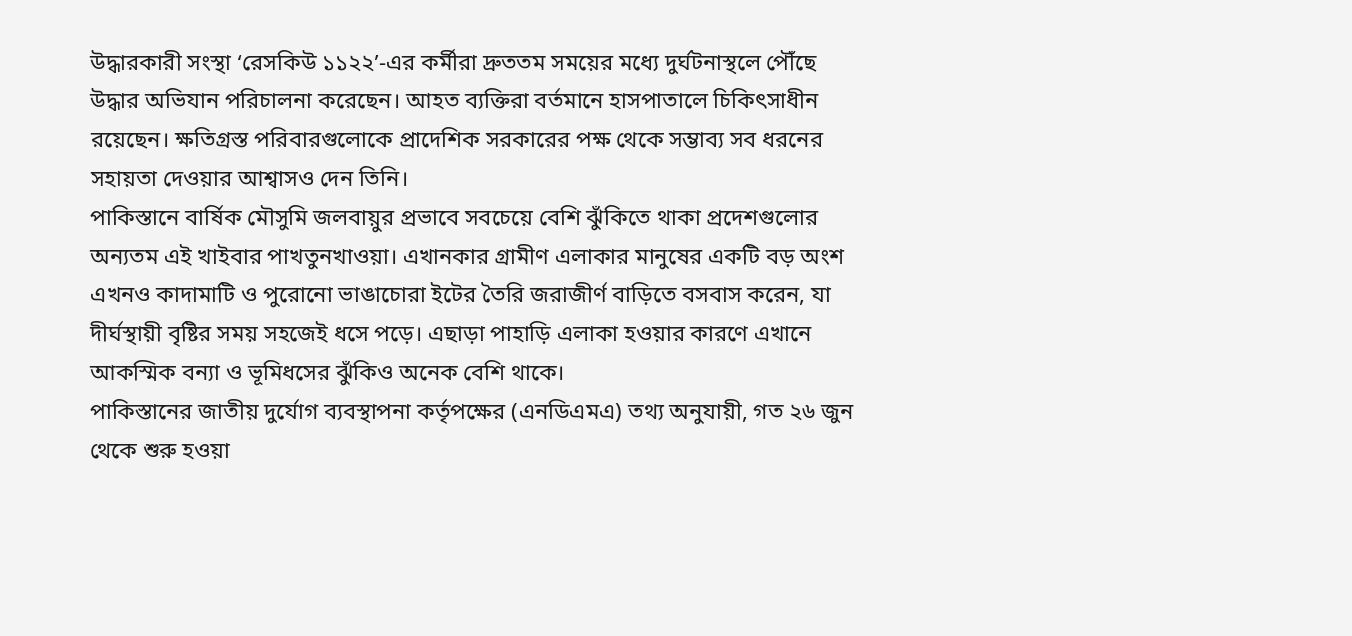উদ্ধারকারী সংস্থা ‘রেসকিউ ১১২২’-এর কর্মীরা দ্রুততম সময়ের মধ্যে দুর্ঘটনাস্থলে পৌঁছে উদ্ধার অভিযান পরিচালনা করেছেন। আহত ব্যক্তিরা বর্তমানে হাসপাতালে চিকিৎসাধীন রয়েছেন। ক্ষতিগ্রস্ত পরিবারগুলোকে প্রাদেশিক সরকারের পক্ষ থেকে সম্ভাব্য সব ধরনের সহায়তা দেওয়ার আশ্বাসও দেন তিনি।
পাকিস্তানে বার্ষিক মৌসুমি জলবায়ুর প্রভাবে সবচেয়ে বেশি ঝুঁকিতে থাকা প্রদেশগুলোর অন্যতম এই খাইবার পাখতুনখাওয়া। এখানকার গ্রামীণ এলাকার মানুষের একটি বড় অংশ এখনও কাদামাটি ও পুরোনো ভাঙাচোরা ইটের তৈরি জরাজীর্ণ বাড়িতে বসবাস করেন, যা দীর্ঘস্থায়ী বৃষ্টির সময় সহজেই ধসে পড়ে। এছাড়া পাহাড়ি এলাকা হওয়ার কারণে এখানে আকস্মিক বন্যা ও ভূমিধসের ঝুঁকিও অনেক বেশি থাকে।
পাকিস্তানের জাতীয় দুর্যোগ ব্যবস্থাপনা কর্তৃপক্ষের (এনডিএমএ) তথ্য অনুযায়ী, গত ২৬ জুন থেকে শুরু হওয়া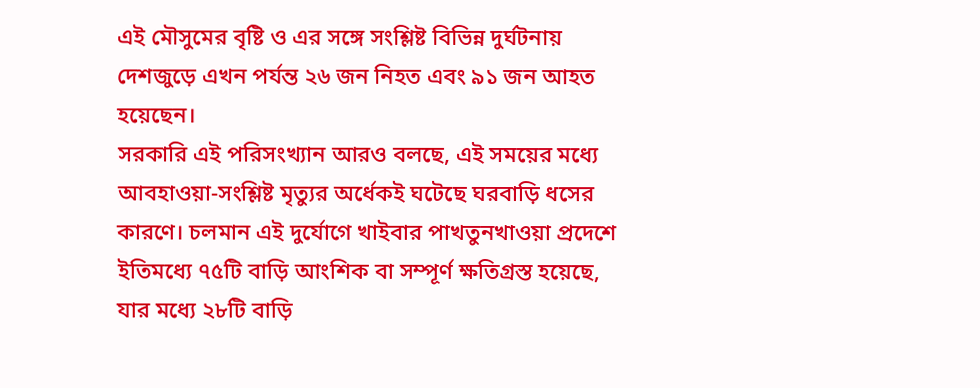এই মৌসুমের বৃষ্টি ও এর সঙ্গে সংশ্লিষ্ট বিভিন্ন দুর্ঘটনায় দেশজুড়ে এখন পর্যন্ত ২৬ জন নিহত এবং ৯১ জন আহত হয়েছেন।
সরকারি এই পরিসংখ্যান আরও বলছে, এই সময়ের মধ্যে আবহাওয়া-সংশ্লিষ্ট মৃত্যুর অর্ধেকই ঘটেছে ঘরবাড়ি ধসের কারণে। চলমান এই দুর্যোগে খাইবার পাখতুনখাওয়া প্রদেশে ইতিমধ্যে ৭৫টি বাড়ি আংশিক বা সম্পূর্ণ ক্ষতিগ্রস্ত হয়েছে, যার মধ্যে ২৮টি বাড়ি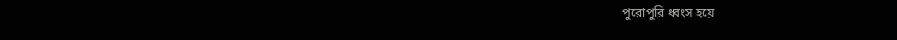পুরোপুরি ধ্বংস হয়ে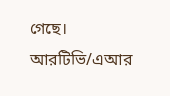গেছে।
আরটিভি/এআর